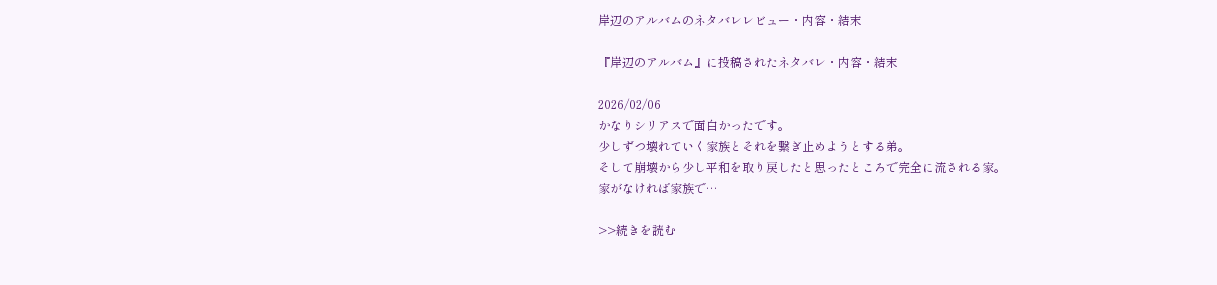岸辺のアルバムのネタバレレビュー・内容・結末

『岸辺のアルバム』に投稿されたネタバレ・内容・結末

2026/02/06
かなりシリアスで面白かったです。
少しずつ壊れていく家族とそれを繋ぎ止めようとする弟。
そして崩壊から少し平和を取り戻したと思ったところで完全に流される家。
家がなければ家族で…

>>続きを読む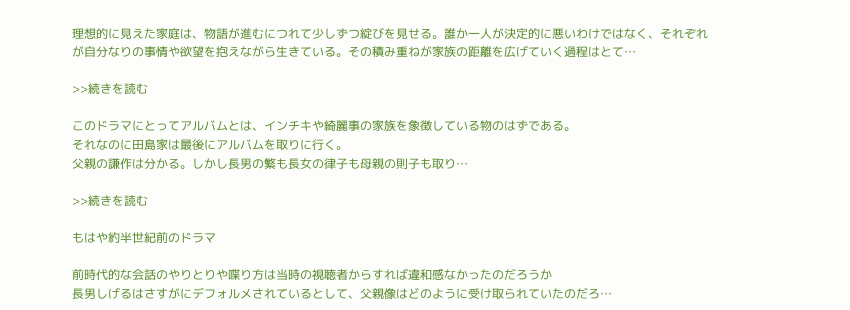理想的に見えた家庭は、物語が進むにつれて少しずつ綻びを見せる。誰か一人が決定的に悪いわけではなく、それぞれが自分なりの事情や欲望を抱えながら生きている。その積み重ねが家族の距離を広げていく過程はとて…

>>続きを読む

このドラマにとってアルバムとは、インチキや綺麗事の家族を象徴している物のはずである。
それなのに田島家は最後にアルバムを取りに行く。
父親の謙作は分かる。しかし長男の繁も長女の律子も母親の則子も取り…

>>続きを読む

もはや約半世紀前のドラマ

前時代的な会話のやりとりや喋り方は当時の視聴者からすれば違和感なかったのだろうか
長男しげるはさすがにデフォルメされているとして、父親像はどのように受け取られていたのだろ…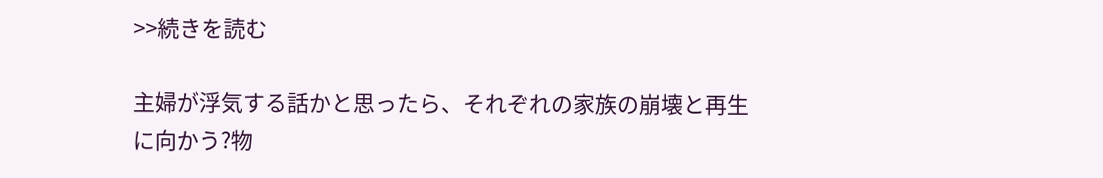>>続きを読む

主婦が浮気する話かと思ったら、それぞれの家族の崩壊と再生に向かう?物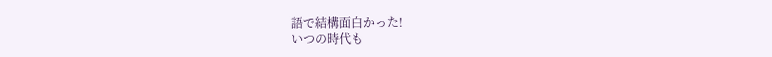語で結構面白かった!
いつの時代も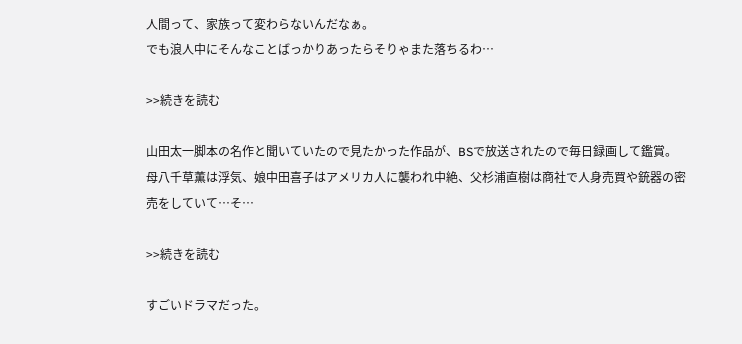人間って、家族って変わらないんだなぁ。
でも浪人中にそんなことばっかりあったらそりゃまた落ちるわ…

>>続きを読む

山田太一脚本の名作と聞いていたので見たかった作品が、BSで放送されたので毎日録画して鑑賞。
母八千草薫は浮気、娘中田喜子はアメリカ人に襲われ中絶、父杉浦直樹は商社で人身売買や銃器の密売をしていて…そ…

>>続きを読む

すごいドラマだった。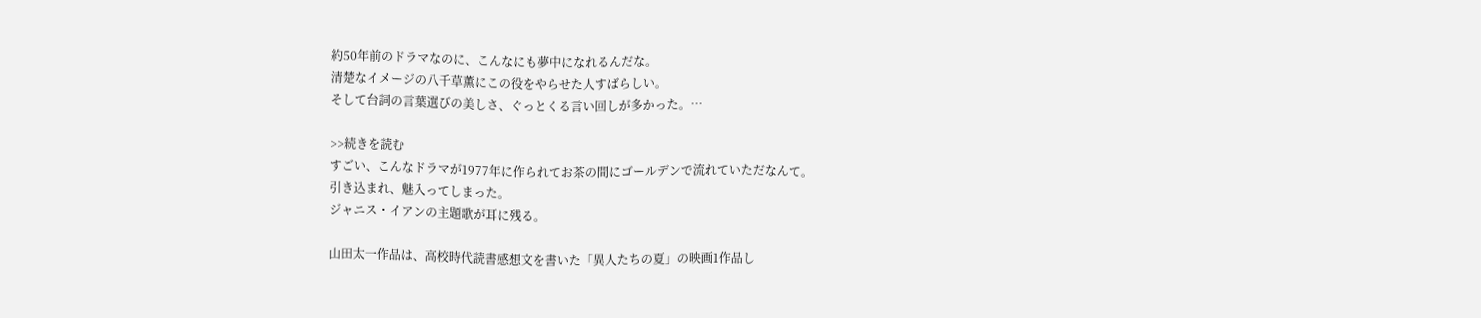約50年前のドラマなのに、こんなにも夢中になれるんだな。
清楚なイメージの八千草薫にこの役をやらせた人すばらしい。
そして台詞の言葉選びの美しさ、ぐっとくる言い回しが多かった。…

>>続きを読む
すごい、こんなドラマが1977年に作られてお茶の間にゴールデンで流れていただなんて。
引き込まれ、魅入ってしまった。
ジャニス・イアンの主題歌が耳に残る。

山田太一作品は、高校時代読書感想文を書いた「異人たちの夏」の映画1作品し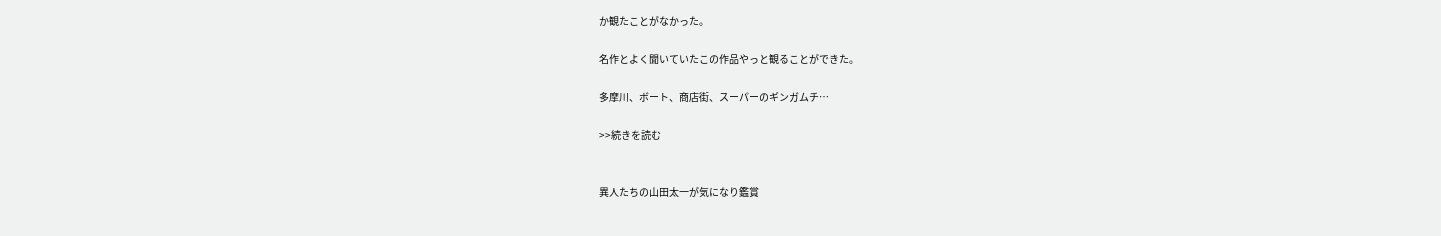か観たことがなかった。

名作とよく聞いていたこの作品やっと観ることができた。

多摩川、ボート、商店街、スーパーのギンガムチ…

>>続きを読む


異人たちの山田太一が気になり鑑賞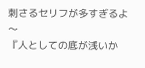刺さるセリフが多すぎるよ〜
『人としての底が浅いか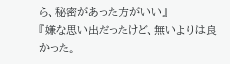ら、秘密があった方がいい』
『嫌な思い出だったけど、無いよりは良かった。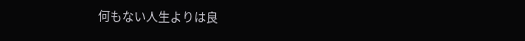何もない人生よりは良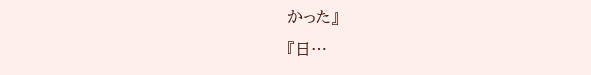かった』
『日…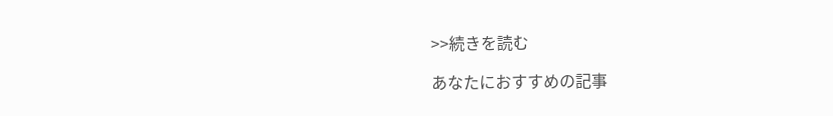>>続きを読む

あなたにおすすめの記事